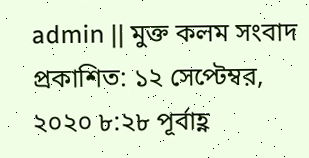admin || মুক্ত কলম সংবাদ
প্রকাশিত: ১২ সেপ্টেম্বর, ২০২০ ৮:২৮ পূর্বাহ্ণ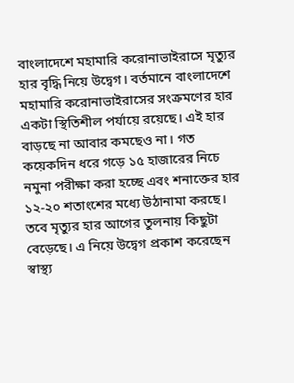বাংলাদেশে মহামারি করোনাভাইরাসে মৃত্যুর হার বৃদ্ধি নিয়ে উদ্বেগ। বর্তমানে বাংলাদেশে মহামারি করোনাভাইরাসের সংক্রমণের হার একটা স্থিতিশীল পর্যায়ে রয়েছে। এই হার বাড়ছে না আবার কমছেও না। গত কয়েকদিন ধরে গড়ে ১৫ হাজারের নিচে নমুনা পরীক্ষা করা হচ্ছে এবং শনাক্তের হার ১২-২০ শতাংশের মধ্যে উঠানামা করছে। তবে মৃত্যুর হার আগের তুলনায় কিছুটা বেড়েছে। এ নিয়ে উদ্বেগ প্রকাশ করেছেন স্বাস্থ্য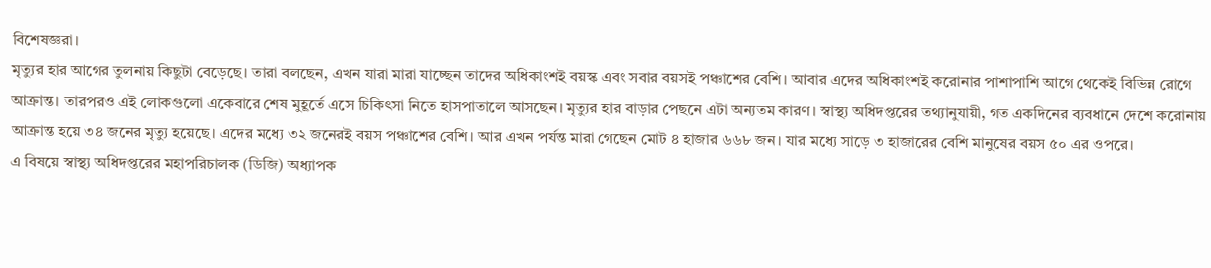বিশেষজ্ঞরা।
মৃত্যুর হার আগের তুলনায় কিছুটা বেড়েছে। তারা বলছেন, এখন যারা মারা যাচ্ছেন তাদের অধিকাংশই বয়স্ক এবং সবার বয়সই পঞ্চাশের বেশি। আবার এদের অধিকাংশই করোনার পাশাপাশি আগে থেকেই বিভিন্ন রোগে আক্রান্ত। তারপরও এই লোকগুলো একেবারে শেষ মুহূর্তে এসে চিকিৎসা নিতে হাসপাতালে আসছেন। মৃত্যুর হার বাড়ার পেছনে এটা অন্যতম কারণ। স্বাস্থ্য অধিদপ্তরের তথ্যানুযায়ী, গত একদিনের ব্যবধানে দেশে করোনায় আক্রান্ত হয়ে ৩৪ জনের মৃত্যু হয়েছে। এদের মধ্যে ৩২ জনেরই বয়স পঞ্চাশের বেশি। আর এখন পর্যন্ত মারা গেছেন মোট ৪ হাজার ৬৬৮ জন। যার মধ্যে সাড়ে ৩ হাজারের বেশি মানুষের বয়স ৫০ এর ওপরে।
এ বিষয়ে স্বাস্থ্য অধিদপ্তরের মহাপরিচালক (ডিজি) অধ্যাপক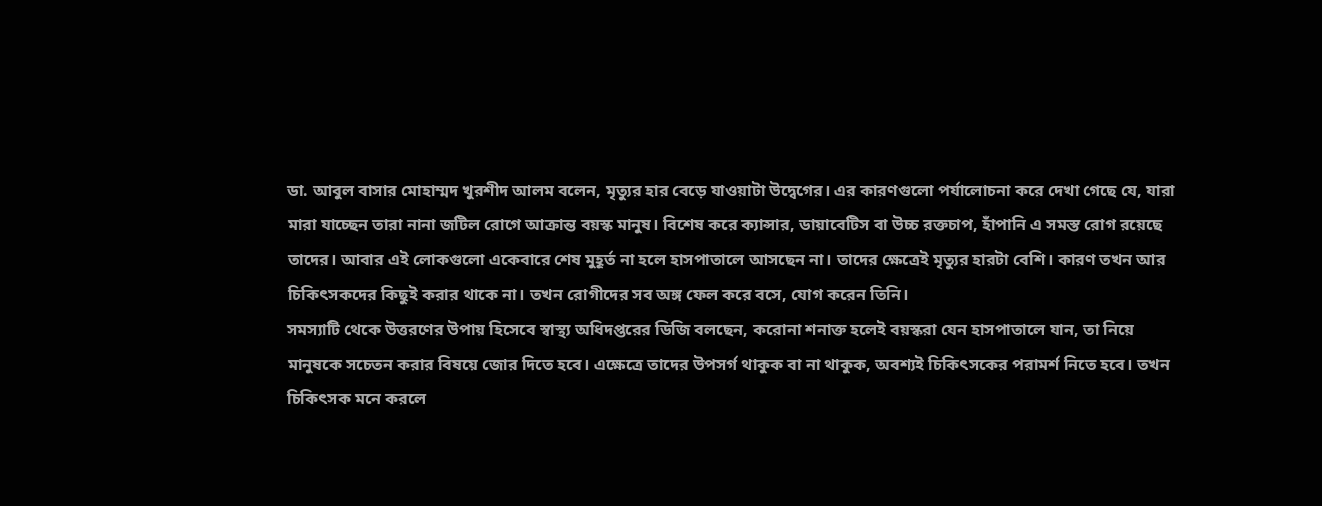ডা. আবুল বাসার মোহাম্মদ খুরশীদ আলম বলেন, মৃত্যুর হার বেড়ে যাওয়াটা উদ্বেগের। এর কারণগুলো পর্যালোচনা করে দেখা গেছে যে, যারা মারা যাচ্ছেন তারা নানা জটিল রোগে আক্রান্ত বয়স্ক মানুষ। বিশেষ করে ক্যান্সার, ডায়াবেটিস বা উচ্চ রক্তচাপ, হাঁপানি এ সমস্ত রোগ রয়েছে তাদের। আবার এই লোকগুলো একেবারে শেষ মুহূর্ত না হলে হাসপাতালে আসছেন না। তাদের ক্ষেত্রেই মৃত্যুর হারটা বেশি। কারণ তখন আর চিকিৎসকদের কিছুই করার থাকে না। তখন রোগীদের সব অঙ্গ ফেল করে বসে, যোগ করেন তিনি।
সমস্যাটি থেকে উত্তরণের উপায় হিসেবে স্বাস্থ্য অধিদপ্তরের ডিজি বলছেন, করোনা শনাক্ত হলেই বয়স্করা যেন হাসপাতালে যান, তা নিয়ে মানুষকে সচেতন করার বিষয়ে জোর দিতে হবে। এক্ষেত্রে তাদের উপসর্গ থাকুক বা না থাকুক, অবশ্যই চিকিৎসকের পরামর্শ নিতে হবে। তখন চিকিৎসক মনে করলে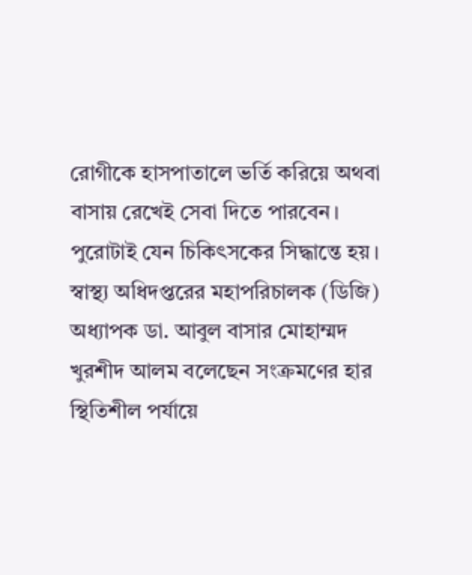রোগীকে হাসপাতালে ভর্তি করিয়ে অথবা বাসায় রেখেই সেবা দিতে পারবেন। পুরোটাই যেন চিকিৎসকের সিদ্ধান্তে হয়।
স্বাস্থ্য অধিদপ্তরের মহাপরিচালক (ডিজি) অধ্যাপক ডা. আবুল বাসার মোহাম্মদ খুরশীদ আলম বলেছেন সংক্রমণের হার স্থিতিশীল পর্যায়ে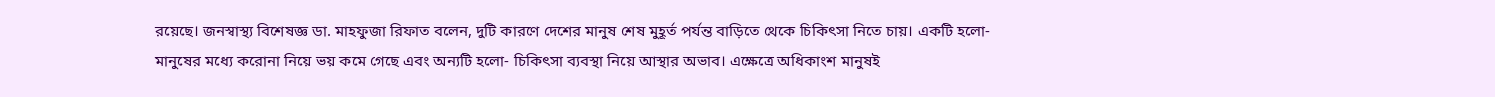রয়েছে। জনস্বাস্থ্য বিশেষজ্ঞ ডা. মাহফুজা রিফাত বলেন, দুটি কারণে দেশের মানুষ শেষ মুহূর্ত পর্যন্ত বাড়িতে থেকে চিকিৎসা নিতে চায়। একটি হলো- মানুষের মধ্যে করোনা নিয়ে ভয় কমে গেছে এবং অন্যটি হলো- চিকিৎসা ব্যবস্থা নিয়ে আস্থার অভাব। এক্ষেত্রে অধিকাংশ মানুষই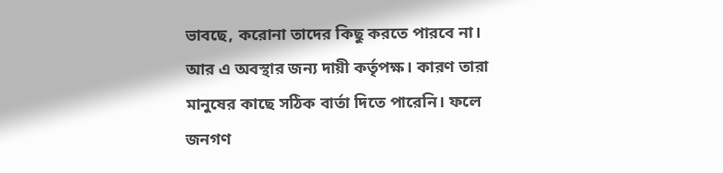ভাবছে, করোনা তাদের কিছু করতে পারবে না। আর এ অবস্থার জন্য দায়ী কর্তৃপক্ষ। কারণ তারা মানুষের কাছে সঠিক বার্তা দিতে পারেনি। ফলে জনগণ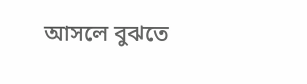আসলে বুঝতে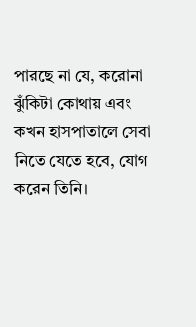পারছে না যে, করোনা ঝুঁকিটা কোথায় এবং কখন হাসপাতালে সেবা নিতে যেতে হবে, যোগ করেন তিনি।